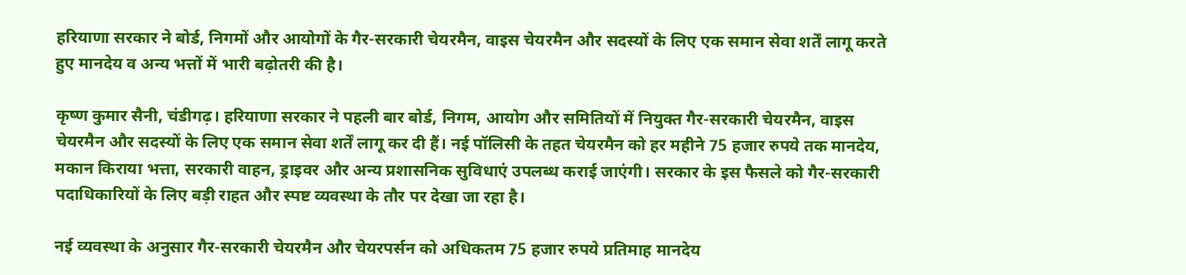हरियाणा सरकार ने बोर्ड, निगमों और आयोगों के गैर-सरकारी चेयरमैन, वाइस चेयरमैन और सदस्यों के लिए एक समान सेवा शर्तें लागू करते हुए मानदेय व अन्य भत्तों में भारी बढ़ोतरी की है।

कृष्ण कुमार सैनी, चंडीगढ़। हरियाणा सरकार ने पहली बार बोर्ड, निगम, आयोग और समितियों में नियुक्त गैर-सरकारी चेयरमैन, वाइस चेयरमैन और सदस्यों के लिए एक समान सेवा शर्तें लागू कर दी हैं। नई पॉलिसी के तहत चेयरमैन को हर महीने 75 हजार रुपये तक मानदेय, मकान किराया भत्ता, सरकारी वाहन, ड्राइवर और अन्य प्रशासनिक सुविधाएं उपलब्ध कराई जाएंगी। सरकार के इस फैसले को गैर-सरकारी पदाधिकारियों के लिए बड़ी राहत और स्पष्ट व्यवस्था के तौर पर देखा जा रहा है।

नई व्यवस्था के अनुसार गैर-सरकारी चेयरमैन और चेयरपर्सन को अधिकतम 75 हजार रुपये प्रतिमाह मानदेय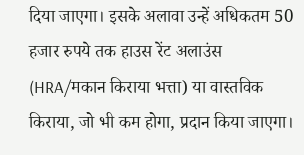दिया जाएगा। इसके अलावा उन्हें अधिकतम 50 हजार रुपये तक हाउस रेंट अलाउंस (HRA/मकान किराया भत्ता) या वास्तविक किराया, जो भी कम होगा, प्रदान किया जाएगा।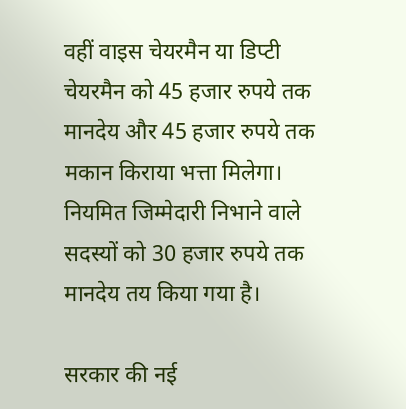वहीं वाइस चेयरमैन या डिप्टी चेयरमैन को 45 हजार रुपये तक मानदेय और 45 हजार रुपये तक मकान किराया भत्ता मिलेगा। नियमित जिम्मेदारी निभाने वाले सदस्यों को 30 हजार रुपये तक मानदेय तय किया गया है।

सरकार की नई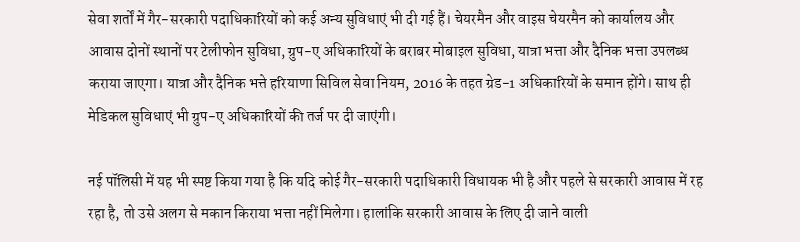सेवा शर्तों में गैर-सरकारी पदाधिकारियों को कई अन्य सुविधाएं भी दी गई हैं। चेयरमैन और वाइस चेयरमैन को कार्यालय और आवास दोनों स्थानों पर टेलीफोन सुविधा, ग्रुप-ए अधिकारियों के बराबर मोबाइल सुविधा, यात्रा भत्ता और दैनिक भत्ता उपलब्ध कराया जाएगा। यात्रा और दैनिक भत्ते हरियाणा सिविल सेवा नियम, 2016 के तहत ग्रेड-1 अधिकारियों के समान होंगे। साथ ही मेडिकल सुविधाएं भी ग्रुप-ए अधिकारियों की तर्ज पर दी जाएंगी।

नई पॉलिसी में यह भी स्पष्ट किया गया है कि यदि कोई गैर-सरकारी पदाधिकारी विधायक भी है और पहले से सरकारी आवास में रह रहा है, तो उसे अलग से मकान किराया भत्ता नहीं मिलेगा। हालांकि सरकारी आवास के लिए दी जाने वाली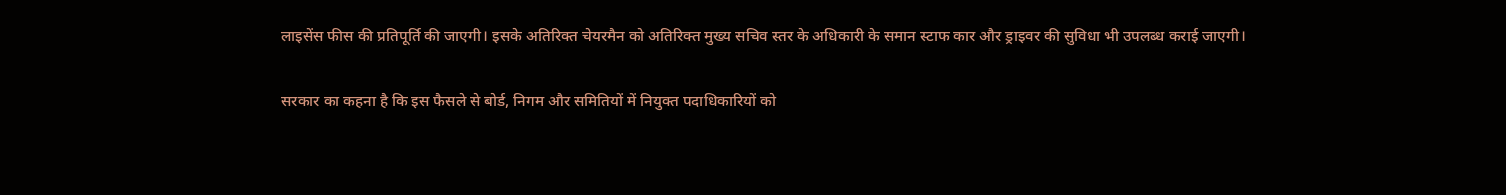लाइसेंस फीस की प्रतिपूर्ति की जाएगी। इसके अतिरिक्त चेयरमैन को अतिरिक्त मुख्य सचिव स्तर के अधिकारी के समान स्टाफ कार और ड्राइवर की सुविधा भी उपलब्ध कराई जाएगी।

सरकार का कहना है कि इस फैसले से बोर्ड, निगम और समितियों में नियुक्त पदाधिकारियों को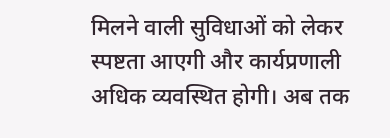मिलने वाली सुविधाओं को लेकर स्पष्टता आएगी और कार्यप्रणाली अधिक व्यवस्थित होगी। अब तक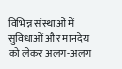विभिन्न संस्थाओं में सुविधाओं और मानदेय को लेकर अलग-अलग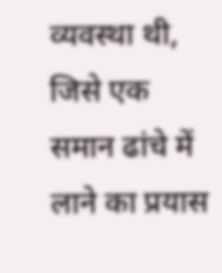व्यवस्था थी, जिसे एक समान ढांचे में लाने का प्रयास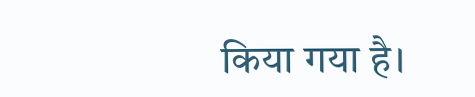किया गया है।